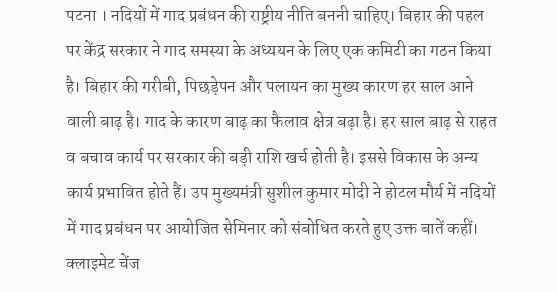पटना । नदियों में गाद प्रबंधन की राष्ट्रीय नीति बननी चाहिए। बिहार की पहल पर केंद्र सरकार ने गाद समस्या के अध्ययन के लिए एक कमिटी का गठन किया है। बिहार की गरीबी, पिछड़ेपन और पलायन का मुख्य कारण हर साल आने वाली बाढ़ है। गाद के कारण बाढ़ का फैलाव क्षेत्र बढ़ा है। हर साल बाढ़ से राहत व बचाव कार्य पर सरकार की बड़ी राशि खर्च होती है। इससे विकास के अन्य कार्य प्रभावित होते हैं। उप मुख्यमंत्री सुशील कुमार मोदी ने होटल मौर्य में नदियों में गाद प्रबंधन पर आयोजित सेमिनार को संबोधित करते हुए उक्त बातें कहीं।
क्लाइमेट चेंज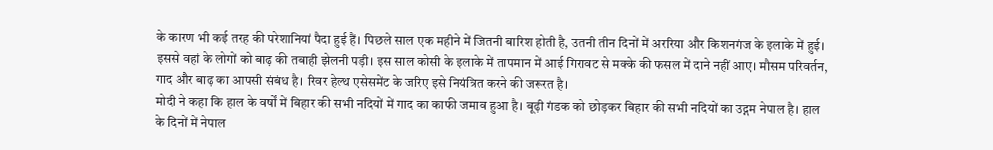के कारण भी कई तरह की परेशानियां पैदा हुई हैं। पिछले साल एक महीने में जितनी बारिश होती है, उतनी तीन दिनों में अररिया और किशनगंज के इलाके में हुई। इससे वहां के लोगों को बाढ़ की तबाही झेलनी पड़ी। इस साल कोसी के इलाके में तापमान में आई गिरावट से मक्के की फसल में दाने नहीं आए। मौसम परिवर्तन, गाद और बाढ़ का आपसी संबंध है। रिवर हेल्थ एसेसमेंट के जरिए इसे नियंत्रित करने की जरूरत है।
मोदी ने कहा कि हाल के वर्षों में बिहार की सभी नदियों में गाद का काफी जमाव हुआ है। बूढ़ी गंडक को छोड़कर बिहार की सभी नदियों का उद्गम नेपाल है। हाल के दिनों में नेपाल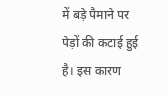में बड़े पैमाने पर पेड़ों की कटाई हुई है। इस कारण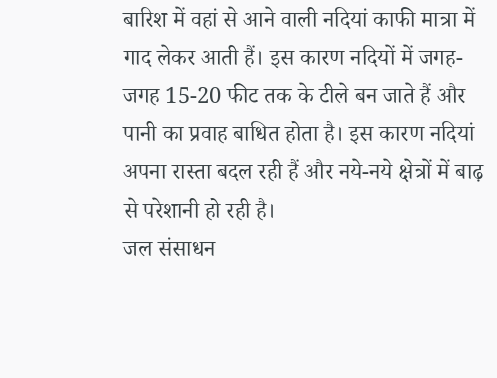बारिश में वहां से आने वाली नदियां काफी मात्रा में गाद लेकर आती हैं। इस कारण नदियों में जगह-जगह 15-20 फीट तक के टीले बन जाते हैं और पानी का प्रवाह बाधित होता है। इस कारण नदियां अपना रास्ता बदल रही हैं और नये-नये क्षेत्रों में बाढ़ से परेशानी हो रही है।
जल संसाधन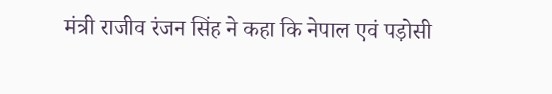मंत्री राजीव रंजन सिंह ने कहा कि नेपाल एवं पड़ोसी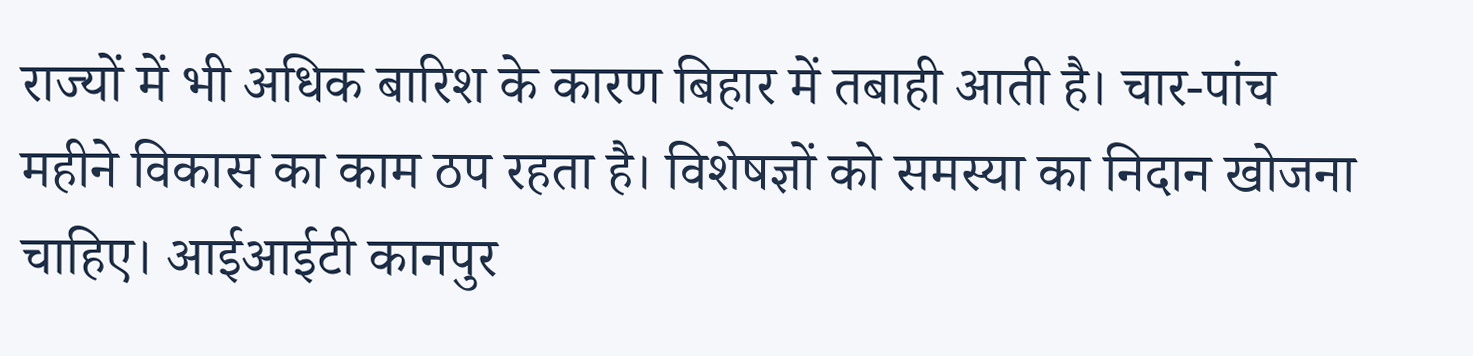राज्यों में भी अधिक बारिश के कारण बिहार में तबाही आती है। चार-पांच महीने विकास का काम ठप रहता है। विशेषज्ञों को समस्या का निदान खोजना चाहिए। आईआईटी कानपुर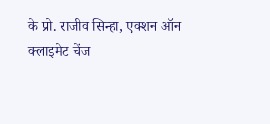के प्रो. राजीव सिन्हा, एक्शन ऑन क्लाइमेट चेंज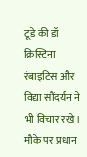टूडे की डॉ क्रिस्टिना रंबाइटिस और विद्या सौंदर्यन ने भी विचार रखे। मौके पर प्रधान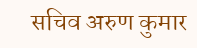सचिव अरुण कुमार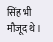सिंह भी मौजूद थे।